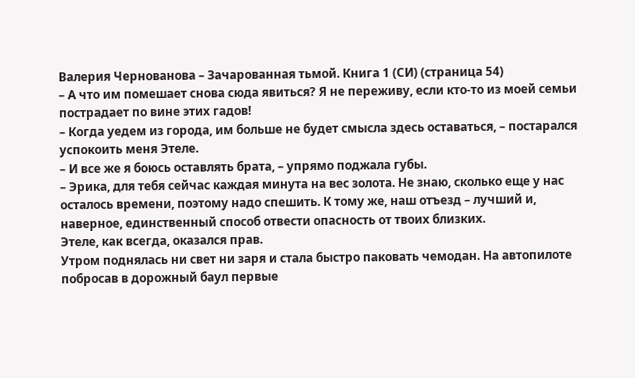Валерия Чернованова – Зачарованная тьмой. Книга 1 (СИ) (страница 54)
– А что им помешает снова сюда явиться? Я не переживу, если кто-то из моей семьи пострадает по вине этих гадов!
– Когда уедем из города, им больше не будет смысла здесь оставаться, – постарался успокоить меня Этеле.
– И все же я боюсь оставлять брата, – упрямо поджала губы.
– Эрика, для тебя сейчас каждая минута на вес золота. Не знаю, сколько еще у нас осталось времени, поэтому надо спешить. К тому же, наш отъезд – лучший и, наверное, единственный способ отвести опасность от твоих близких.
Этеле, как всегда, оказался прав.
Утром поднялась ни свет ни заря и стала быстро паковать чемодан. На автопилоте побросав в дорожный баул первые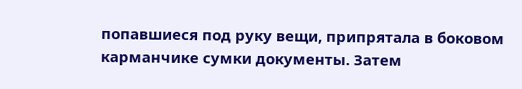попавшиеся под руку вещи, припрятала в боковом карманчике сумки документы. Затем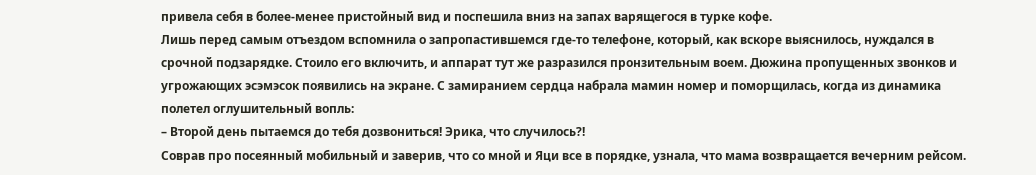привела себя в более-менее пристойный вид и поспешила вниз на запах варящегося в турке кофе.
Лишь перед самым отъездом вспомнила о запропастившемся где-то телефоне, который, как вскоре выяснилось, нуждался в срочной подзарядке. Стоило его включить, и аппарат тут же разразился пронзительным воем. Дюжина пропущенных звонков и угрожающих эсэмэсок появились на экране. С замиранием сердца набрала мамин номер и поморщилась, когда из динамика полетел оглушительный вопль:
– Второй день пытаемся до тебя дозвониться! Эрика, что случилось?!
Соврав про посеянный мобильный и заверив, что со мной и Яци все в порядке, узнала, что мама возвращается вечерним рейсом.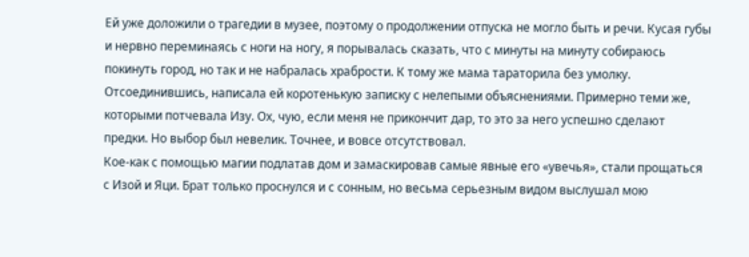Ей уже доложили о трагедии в музее, поэтому о продолжении отпуска не могло быть и речи. Кусая губы и нервно переминаясь с ноги на ногу, я порывалась сказать, что с минуты на минуту собираюсь покинуть город, но так и не набралась храбрости. К тому же мама тараторила без умолку.
Отсоединившись, написала ей коротенькую записку с нелепыми объяснениями. Примерно теми же, которыми потчевала Изу. Ох, чую, если меня не прикончит дар, то это за него успешно сделают предки. Но выбор был невелик. Точнее, и вовсе отсутствовал.
Кое-как с помощью магии подлатав дом и замаскировав самые явные его «увечья», стали прощаться с Изой и Яци. Брат только проснулся и с сонным, но весьма серьезным видом выслушал мою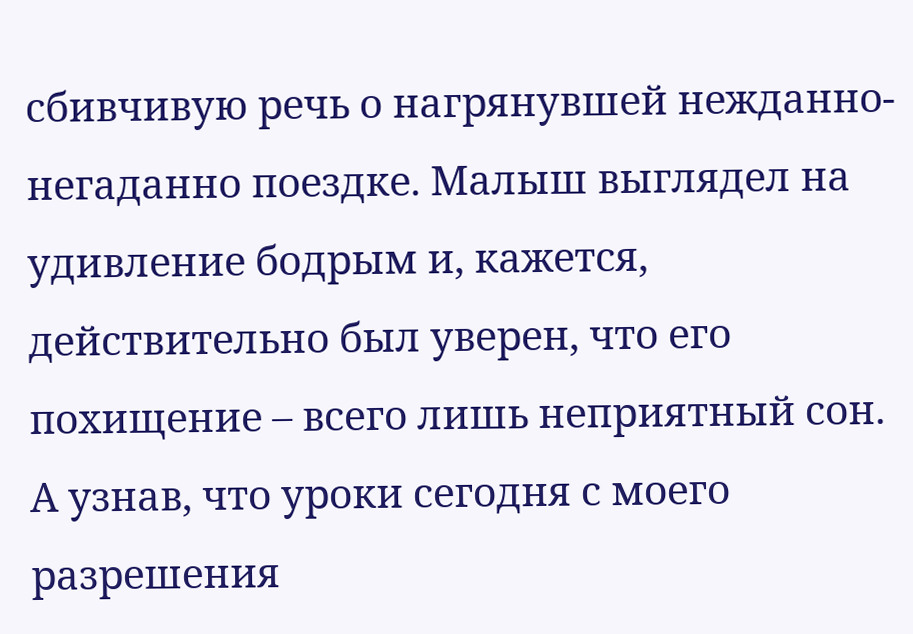сбивчивую речь о нагрянувшей нежданно-негаданно поездке. Малыш выглядел на удивление бодрым и, кажется, действительно был уверен, что его похищение – всего лишь неприятный сон. А узнав, что уроки сегодня с моего разрешения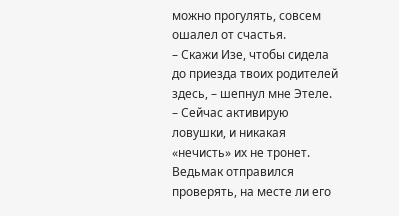можно прогулять, совсем ошалел от счастья.
– Скажи Изе, чтобы сидела до приезда твоих родителей здесь, – шепнул мне Этеле. – Сейчас активирую ловушки, и никакая «нечисть» их не тронет.
Ведьмак отправился проверять, на месте ли его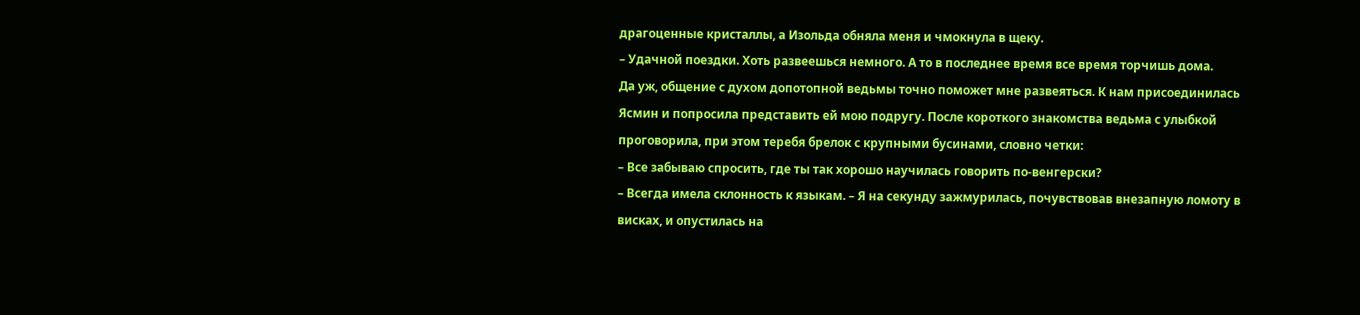драгоценные кристаллы, а Изольда обняла меня и чмокнула в щеку.
– Удачной поездки. Хоть развеешься немного. А то в последнее время все время торчишь дома.
Да уж, общение с духом допотопной ведьмы точно поможет мне развеяться. К нам присоединилась Ясмин и попросила представить ей мою подругу. После короткого знакомства ведьма с улыбкой проговорила, при этом теребя брелок с крупными бусинами, словно четки:
– Все забываю спросить, где ты так хорошо научилась говорить по-венгерски?
– Всегда имела склонность к языкам. – Я на секунду зажмурилась, почувствовав внезапную ломоту в висках, и опустилась на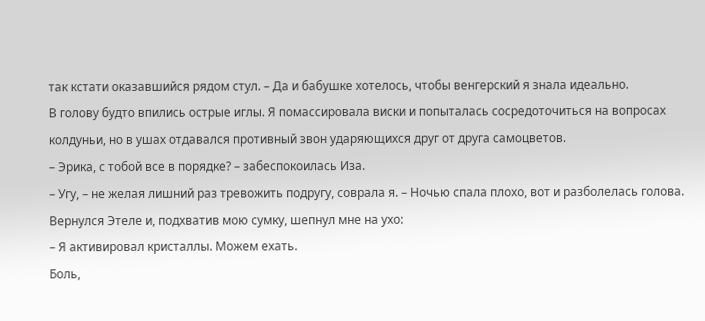так кстати оказавшийся рядом стул. – Да и бабушке хотелось, чтобы венгерский я знала идеально.
В голову будто впились острые иглы. Я помассировала виски и попыталась сосредоточиться на вопросах колдуньи, но в ушах отдавался противный звон ударяющихся друг от друга самоцветов.
– Эрика, с тобой все в порядке? – забеспокоилась Иза.
– Угу, – не желая лишний раз тревожить подругу, соврала я. – Ночью спала плохо, вот и разболелась голова.
Вернулся Этеле и, подхватив мою сумку, шепнул мне на ухо:
– Я активировал кристаллы. Можем ехать.
Боль,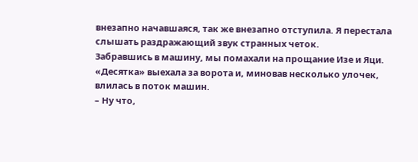внезапно начавшаяся, так же внезапно отступила. Я перестала слышать раздражающий звук странных четок.
Забравшись в машину, мы помахали на прощание Изе и Яци. «Десятка» выехала за ворота и, миновав несколько улочек, влилась в поток машин.
– Ну что,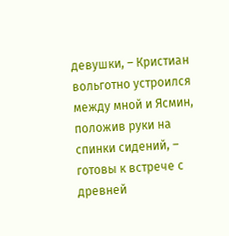девушки, – Кристиан вольготно устроился между мной и Ясмин, положив руки на спинки сидений, – готовы к встрече с древней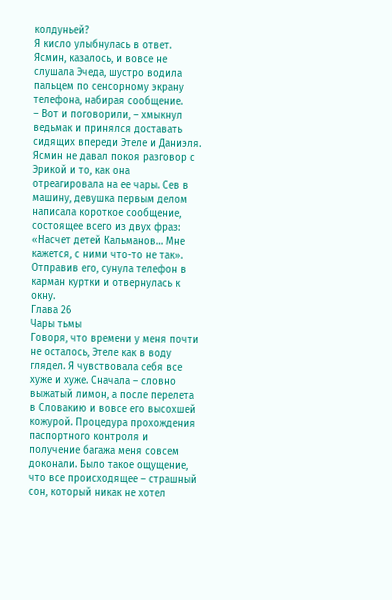колдуньей?
Я кисло улыбнулась в ответ. Ясмин, казалось, и вовсе не слушала Эчеда, шустро водила пальцем по сенсорному экрану телефона, набирая сообщение.
– Вот и поговорили, – хмыкнул ведьмак и принялся доставать сидящих впереди Этеле и Даниэля.
Ясмин не давал покоя разговор с Эрикой и то, как она отреагировала на ее чары. Сев в машину, девушка первым делом написала короткое сообщение, состоящее всего из двух фраз: «Насчет детей Кальманов… Мне кажется, с ними что-то не так». Отправив его, сунула телефон в карман куртки и отвернулась к окну.
Глава 26
Чары тьмы
Говоря, что времени у меня почти не осталось, Этеле как в воду глядел. Я чувствовала себя все хуже и хуже. Сначала – словно выжатый лимон, а после перелета в Словакию и вовсе его высохшей кожурой. Процедура прохождения паспортного контроля и получение багажа меня совсем доконали. Было такое ощущение, что все происходящее – страшный сон, который никак не хотел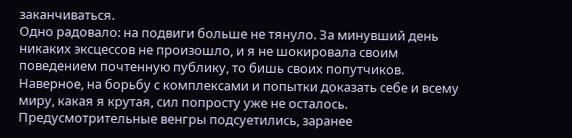заканчиваться.
Одно радовало: на подвиги больше не тянуло. За минувший день никаких эксцессов не произошло, и я не шокировала своим поведением почтенную публику, то бишь своих попутчиков. Наверное, на борьбу с комплексами и попытки доказать себе и всему миру, какая я крутая, сил попросту уже не осталось.
Предусмотрительные венгры подсуетились, заранее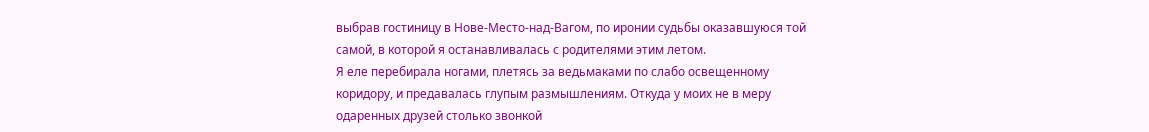выбрав гостиницу в Нове-Место-над-Вагом, по иронии судьбы оказавшуюся той самой, в которой я останавливалась с родителями этим летом.
Я еле перебирала ногами, плетясь за ведьмаками по слабо освещенному коридору, и предавалась глупым размышлениям. Откуда у моих не в меру одаренных друзей столько звонкой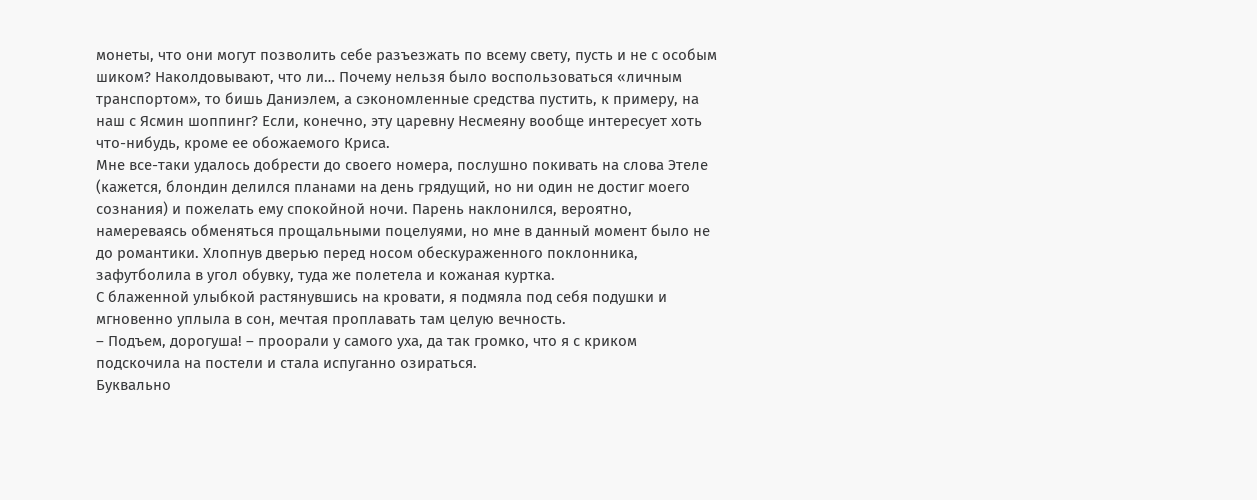монеты, что они могут позволить себе разъезжать по всему свету, пусть и не с особым шиком? Наколдовывают, что ли… Почему нельзя было воспользоваться «личным транспортом», то бишь Даниэлем, а сэкономленные средства пустить, к примеру, на наш с Ясмин шоппинг? Если, конечно, эту царевну Несмеяну вообще интересует хоть что-нибудь, кроме ее обожаемого Криса.
Мне все-таки удалось добрести до своего номера, послушно покивать на слова Этеле (кажется, блондин делился планами на день грядущий, но ни один не достиг моего сознания) и пожелать ему спокойной ночи. Парень наклонился, вероятно, намереваясь обменяться прощальными поцелуями, но мне в данный момент было не до романтики. Хлопнув дверью перед носом обескураженного поклонника, зафутболила в угол обувку, туда же полетела и кожаная куртка.
С блаженной улыбкой растянувшись на кровати, я подмяла под себя подушки и мгновенно уплыла в сон, мечтая проплавать там целую вечность.
– Подъем, дорогуша! – проорали у самого уха, да так громко, что я с криком подскочила на постели и стала испуганно озираться.
Буквально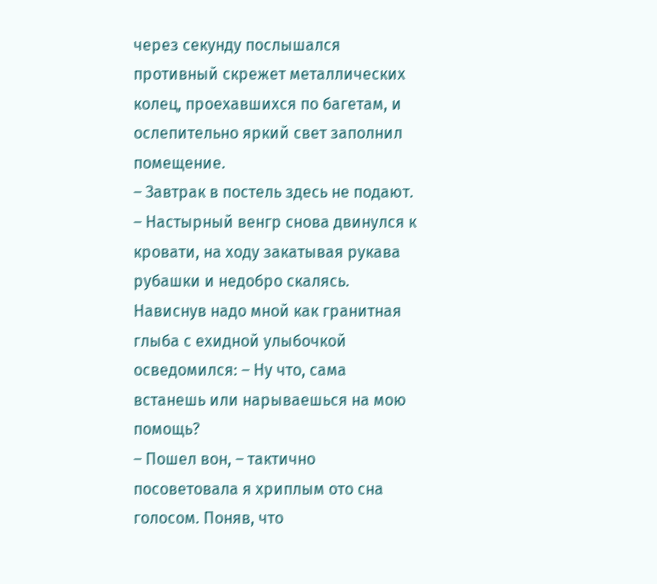через секунду послышался противный скрежет металлических колец, проехавшихся по багетам, и ослепительно яркий свет заполнил помещение.
– Завтрак в постель здесь не подают. – Настырный венгр снова двинулся к кровати, на ходу закатывая рукава рубашки и недобро скалясь. Нависнув надо мной как гранитная глыба с ехидной улыбочкой осведомился: – Ну что, сама встанешь или нарываешься на мою помощь?
– Пошел вон, – тактично посоветовала я хриплым ото сна голосом. Поняв, что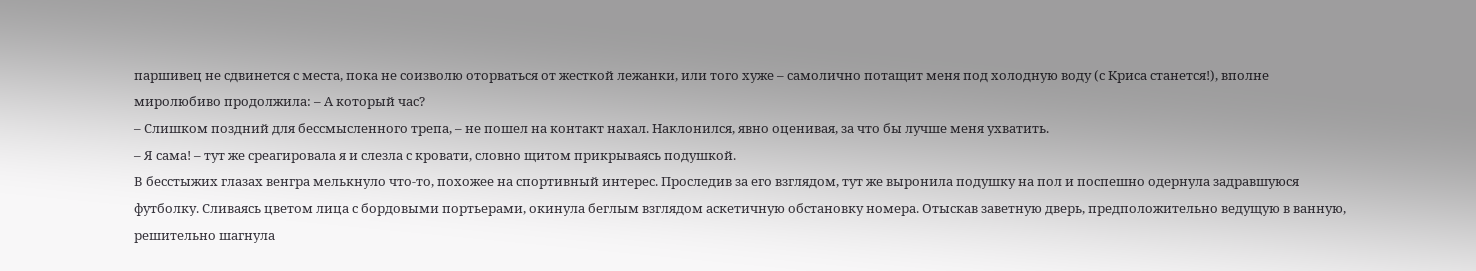паршивец не сдвинется с места, пока не соизволю оторваться от жесткой лежанки, или того хуже – самолично потащит меня под холодную воду (с Криса станется!), вполне миролюбиво продолжила: – А который час?
– Слишком поздний для бессмысленного трепа, – не пошел на контакт нахал. Наклонился, явно оценивая, за что бы лучше меня ухватить.
– Я сама! – тут же среагировала я и слезла с кровати, словно щитом прикрываясь подушкой.
В бесстыжих глазах венгра мелькнуло что-то, похожее на спортивный интерес. Проследив за его взглядом, тут же выронила подушку на пол и поспешно одернула задравшуюся футболку. Сливаясь цветом лица с бордовыми портьерами, окинула беглым взглядом аскетичную обстановку номера. Отыскав заветную дверь, предположительно ведущую в ванную, решительно шагнула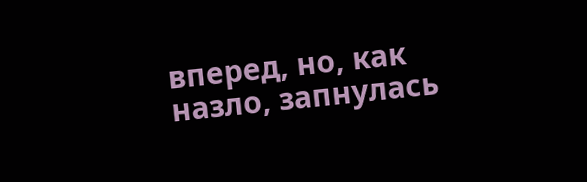вперед, но, как назло, запнулась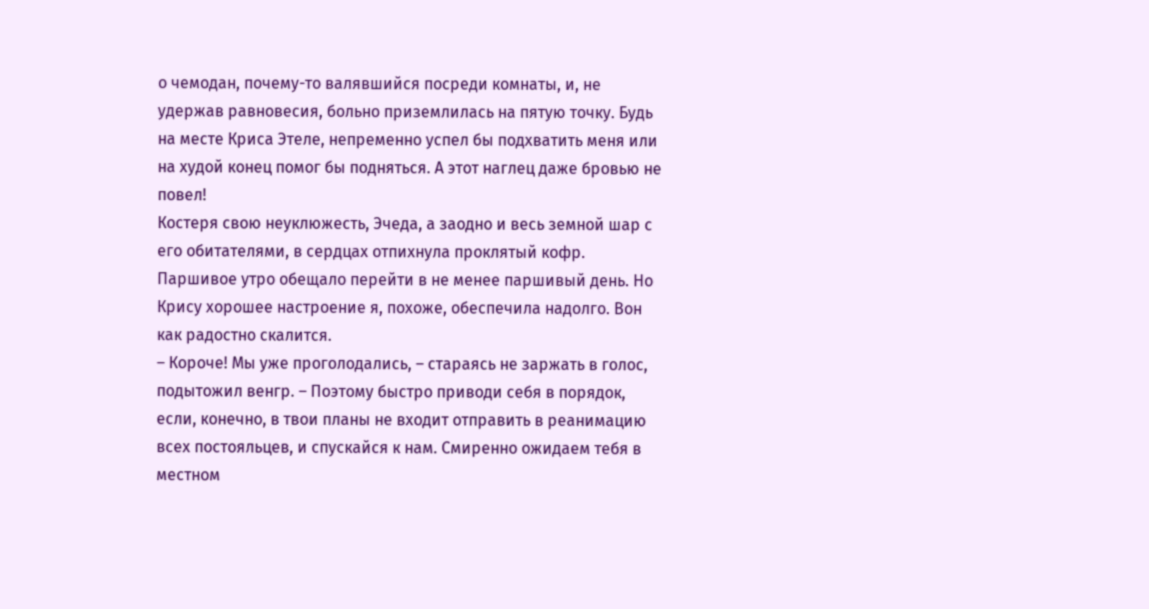о чемодан, почему-то валявшийся посреди комнаты, и, не удержав равновесия, больно приземлилась на пятую точку. Будь на месте Криса Этеле, непременно успел бы подхватить меня или на худой конец помог бы подняться. А этот наглец даже бровью не повел!
Костеря свою неуклюжесть, Эчеда, а заодно и весь земной шар с его обитателями, в сердцах отпихнула проклятый кофр. Паршивое утро обещало перейти в не менее паршивый день. Но Крису хорошее настроение я, похоже, обеспечила надолго. Вон как радостно скалится.
– Короче! Мы уже проголодались, – стараясь не заржать в голос, подытожил венгр. – Поэтому быстро приводи себя в порядок, если, конечно, в твои планы не входит отправить в реанимацию всех постояльцев, и спускайся к нам. Смиренно ожидаем тебя в местном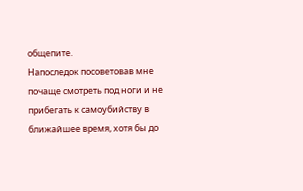общепите.
Напоследок посоветовав мне почаще смотреть под ноги и не прибегать к самоубийству в ближайшее время, хотя бы до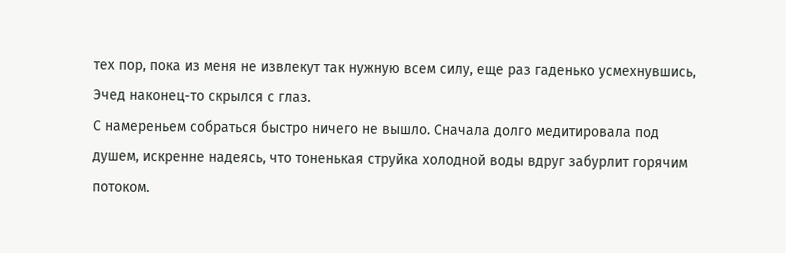тех пор, пока из меня не извлекут так нужную всем силу, еще раз гаденько усмехнувшись, Эчед наконец-то скрылся с глаз.
С намереньем собраться быстро ничего не вышло. Сначала долго медитировала под душем, искренне надеясь, что тоненькая струйка холодной воды вдруг забурлит горячим потоком.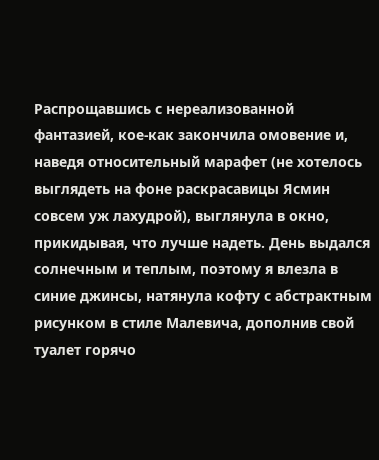Распрощавшись с нереализованной фантазией, кое-как закончила омовение и, наведя относительный марафет (не хотелось выглядеть на фоне раскрасавицы Ясмин совсем уж лахудрой), выглянула в окно, прикидывая, что лучше надеть. День выдался солнечным и теплым, поэтому я влезла в синие джинсы, натянула кофту с абстрактным рисунком в стиле Малевича, дополнив свой туалет горячо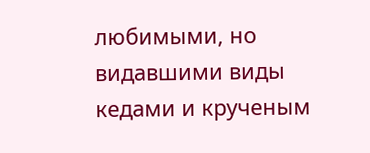любимыми, но видавшими виды кедами и крученым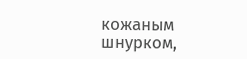кожаным шнурком,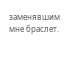заменявшим мне браслет.